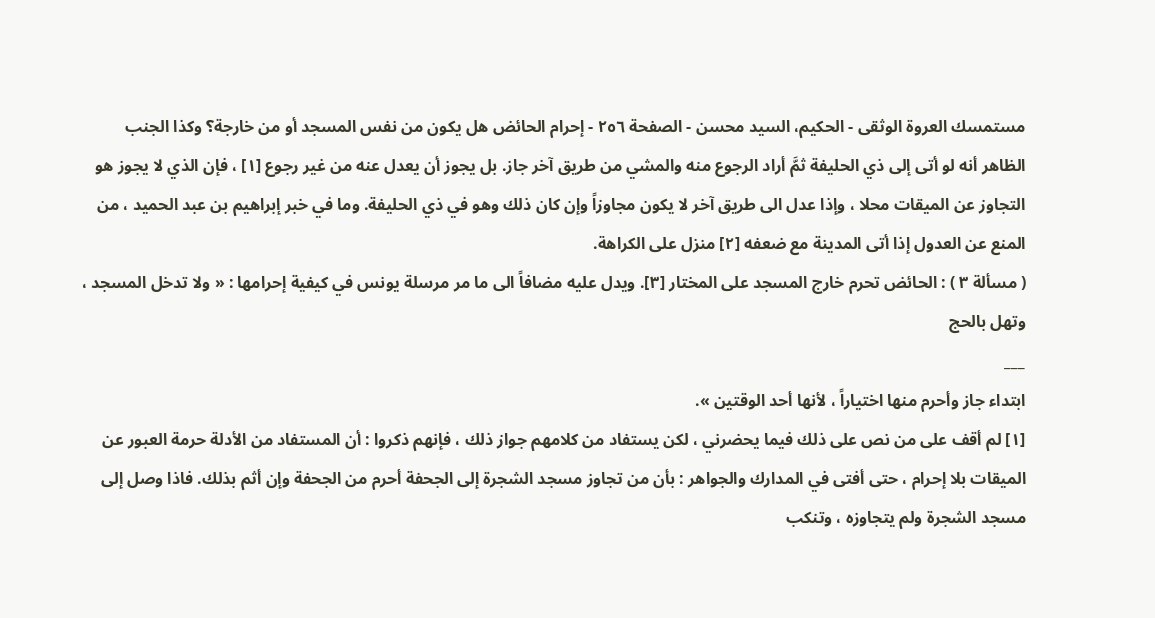مستمسك العروة الوثقى - الحكيم، السيد محسن - الصفحة ٢٥٦ - إحرام الحائض هل يكون من نفس المسجد أو من خارجة؟ وكذا الجنب
الظاهر أنه لو أتى إلى ذي الحليفة ثمَّ أراد الرجوع منه والمشي من طريق آخر جاز. بل يجوز أن يعدل عنه من غير رجوع [١] ، فإن الذي لا يجوز هو التجاوز عن الميقات محلا ، وإذا عدل الى طريق آخر لا يكون مجاوزاً وإن كان ذلك وهو في ذي الحليفة. وما في خبر إبراهيم بن عبد الحميد ، من المنع عن العدول إذا أتى المدينة مع ضعفه [٢] منزل على الكراهة.
( مسألة ٣ ) : الحائض تحرم خارج المسجد على المختار [٣]. ويدل عليه مضافاً الى ما مر مرسلة يونس في كيفية إحرامها : « ولا تدخل المسجد ، وتهل بالحج
___
ابتداء جاز وأحرم منها اختياراً ، لأنها أحد الوقتين ».
[١] لم أقف على من نص على ذلك فيما يحضرني ، لكن يستفاد من كلامهم جواز ذلك ، فإنهم ذكروا : أن المستفاد من الأدلة حرمة العبور عن الميقات بلا إحرام ، حتى أفتى في المدارك والجواهر : بأن من تجاوز مسجد الشجرة إلى الجحفة أحرم من الجحفة وإن أثم بذلك. فاذا وصل إلى مسجد الشجرة ولم يتجاوزه ، وتنكب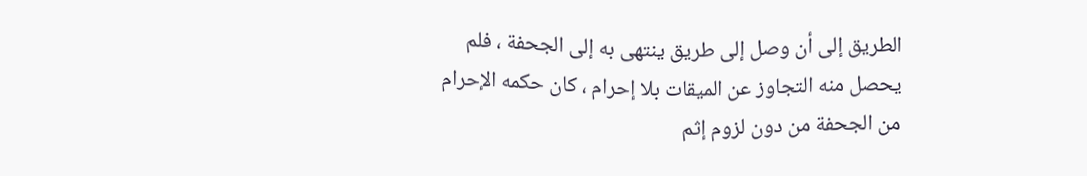الطريق إلى أن وصل إلى طريق ينتهى به إلى الجحفة ، فلم يحصل منه التجاوز عن الميقات بلا إحرام ، كان حكمه الإحرام من الجحفة من دون لزوم إثم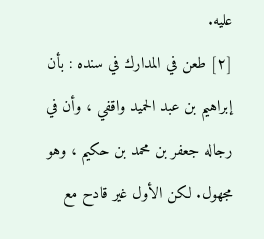عليه.
[٢] طعن في المدارك في سنده : بأن إبراهيم بن عبد الحميد واقفي ، وأن في رجاله جعفر بن محمد بن حكيم ، وهو مجهول. لكن الأول غير قادح مع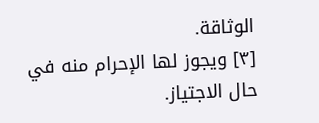الوثاقة.
[٣] ويجوز لها الإحرام منه في حال الاجتياز.